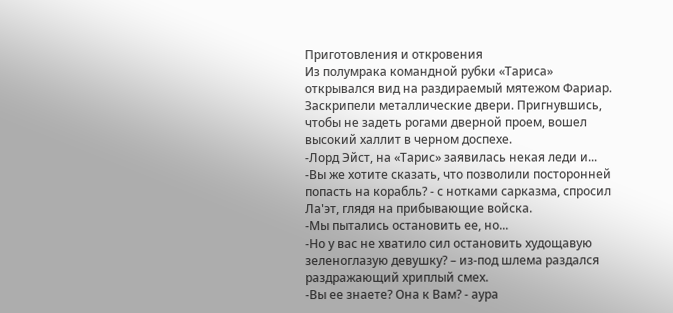Приготовления и откровения
Из полумрака командной рубки «Тариса» открывался вид на раздираемый мятежом Фариар. Заскрипели металлические двери. Пригнувшись, чтобы не задеть рогами дверной проем, вошел высокий халлит в черном доспехе.
-Лорд Эйст, на «Тарис» заявилась некая леди и...
-Вы же хотите сказать, что позволили посторонней попасть на корабль? - с нотками сарказма, спросил Ла'эт, глядя на прибывающие войска.
-Мы пытались остановить ее, но...
-Но у вас не хватило сил остановить худощавую зеленоглазую девушку? – из-под шлема раздался раздражающий хриплый смех.
-Вы ее знаете? Она к Вам? - аура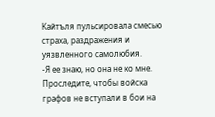Кайтъля пульсировала смесью страха, раздражения и уязвленного самолюбия.
-Я ее знаю, но она не ко мне. Проследите, чтобы войска графов не вступали в бои на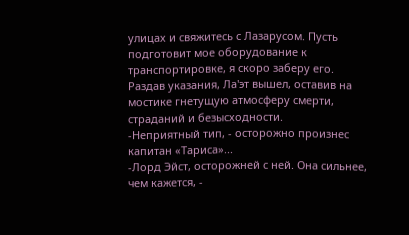улицах и свяжитесь с Лазарусом. Пусть подготовит мое оборудование к транспортировке, я скоро заберу его.
Раздав указания, Ла'эт вышел, оставив на мостике гнетущую атмосферу смерти, страданий и безысходности.
-Неприятный тип, - осторожно произнес капитан «Тариса»...
-Лорд Эйст, осторожней с ней. Она сильнее, чем кажется, -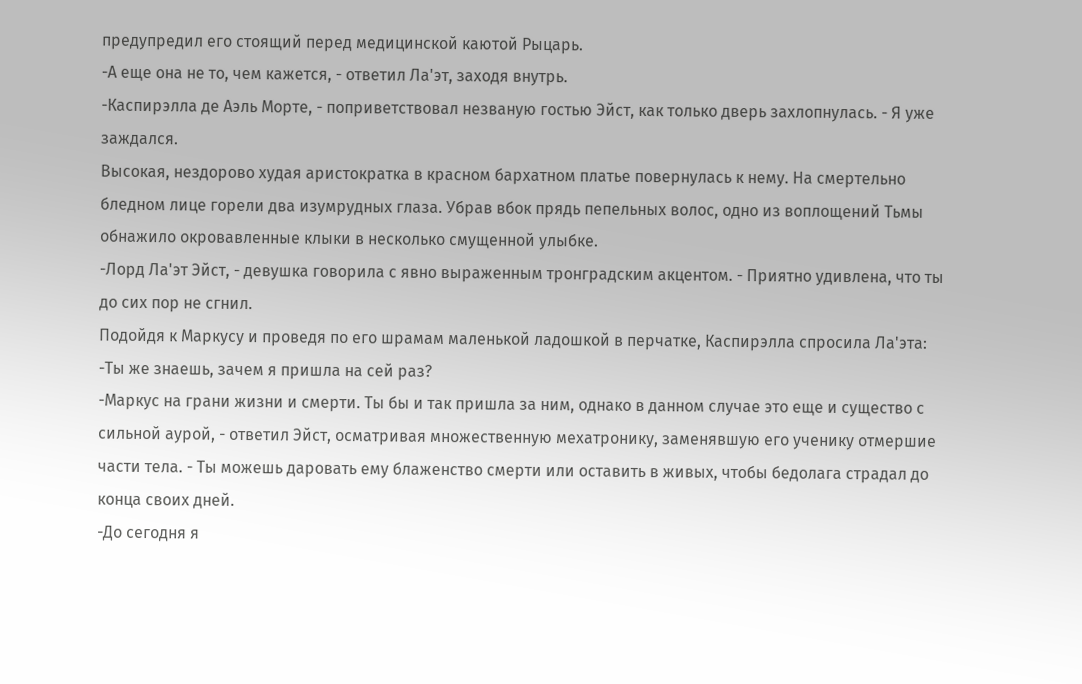предупредил его стоящий перед медицинской каютой Рыцарь.
-А еще она не то, чем кажется, - ответил Ла'эт, заходя внутрь.
-Каспирэлла де Аэль Морте, - поприветствовал незваную гостью Эйст, как только дверь захлопнулась. - Я уже заждался.
Высокая, нездорово худая аристократка в красном бархатном платье повернулась к нему. На смертельно бледном лице горели два изумрудных глаза. Убрав вбок прядь пепельных волос, одно из воплощений Тьмы обнажило окровавленные клыки в несколько смущенной улыбке.
-Лорд Ла'эт Эйст, - девушка говорила с явно выраженным тронградским акцентом. - Приятно удивлена, что ты до сих пор не сгнил.
Подойдя к Маркусу и проведя по его шрамам маленькой ладошкой в перчатке, Каспирэлла спросила Ла'эта:
-Ты же знаешь, зачем я пришла на сей раз?
-Маркус на грани жизни и смерти. Ты бы и так пришла за ним, однако в данном случае это еще и существо с сильной аурой, - ответил Эйст, осматривая множественную мехатронику, заменявшую его ученику отмершие части тела. - Ты можешь даровать ему блаженство смерти или оставить в живых, чтобы бедолага страдал до конца своих дней.
-До сегодня я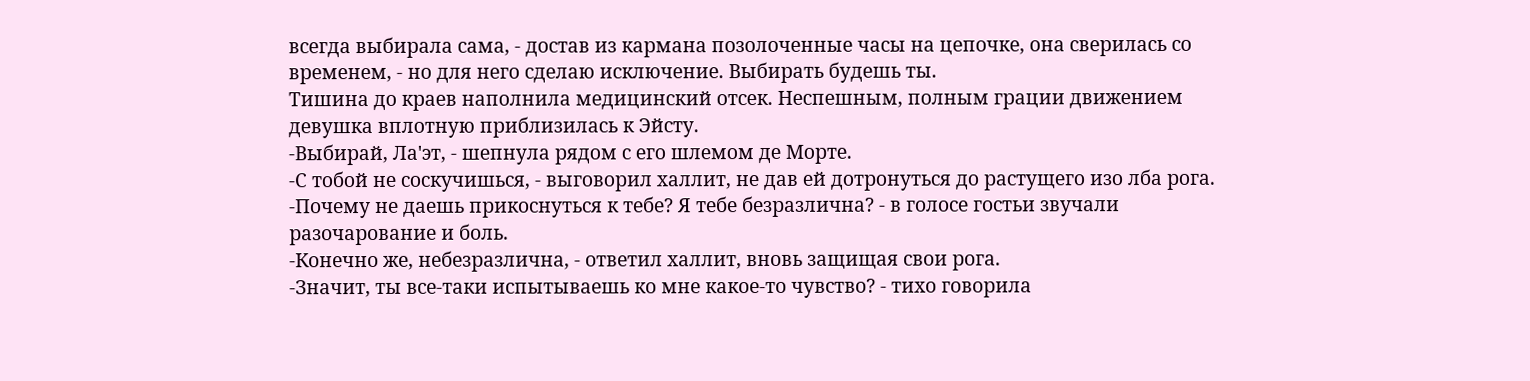всегда выбирала сама, - достав из кармана позолоченные часы на цепочке, она сверилась со временем, - но для него сделаю исключение. Выбирать будешь ты.
Тишина до краев наполнила медицинский отсек. Неспешным, полным грации движением девушка вплотную приблизилась к Эйсту.
-Выбирай, Ла'эт, - шепнула рядом с его шлемом де Морте.
-С тобой не соскучишься, - выговорил халлит, не дав ей дотронуться до растущего изо лба рога.
-Почему не даешь прикоснуться к тебе? Я тебе безразлична? - в голосе гостьи звучали разочарование и боль.
-Конечно же, небезразлична, - ответил халлит, вновь защищая свои рога.
-Значит, ты все-таки испытываешь ко мне какое-то чувство? - тихо говорила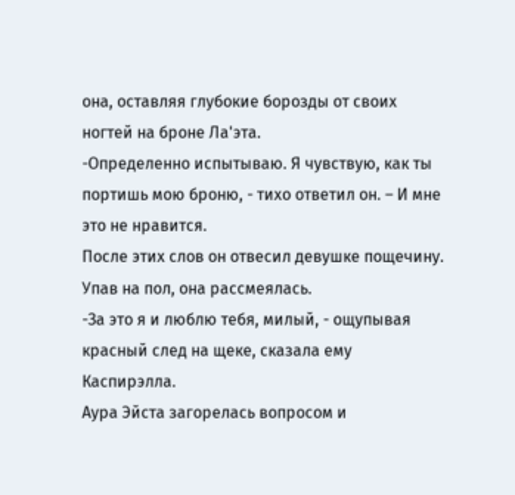она, оставляя глубокие борозды от своих ногтей на броне Ла'эта.
-Определенно испытываю. Я чувствую, как ты портишь мою броню, - тихо ответил он. – И мне это не нравится.
После этих слов он отвесил девушке пощечину. Упав на пол, она рассмеялась.
-За это я и люблю тебя, милый, - ощупывая красный след на щеке, сказала ему Каспирэлла.
Аура Эйста загорелась вопросом и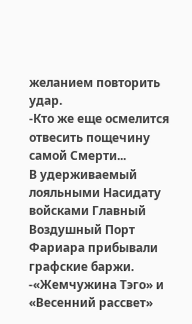желанием повторить удар.
-Кто же еще осмелится отвесить пощечину самой Смерти...
В удерживаемый лояльными Насидату войсками Главный Воздушный Порт Фариара прибывали графские баржи.
-«Жемчужина Тэго» и «Весенний рассвет»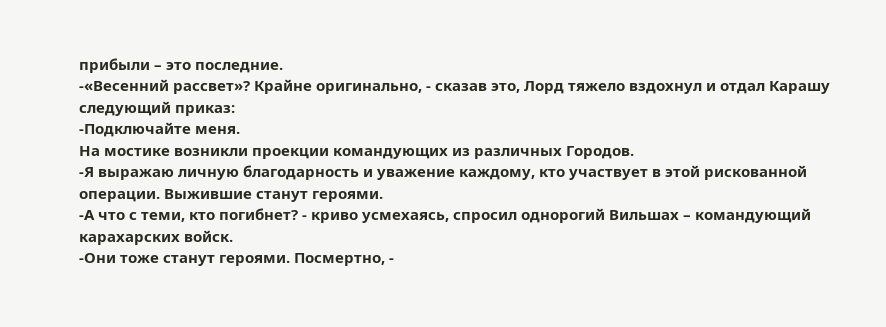прибыли – это последние.
-«Весенний рассвет»? Крайне оригинально, - сказав это, Лорд тяжело вздохнул и отдал Карашу следующий приказ:
-Подключайте меня.
На мостике возникли проекции командующих из различных Городов.
-Я выражаю личную благодарность и уважение каждому, кто участвует в этой рискованной операции. Выжившие станут героями.
-А что с теми, кто погибнет? - криво усмехаясь, спросил однорогий Вильшах – командующий карахарских войск.
-Они тоже станут героями. Посмертно, -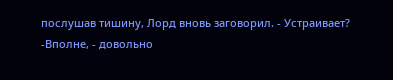послушав тишину, Лорд вновь заговорил. - Устраивает?
-Вполне, - довольно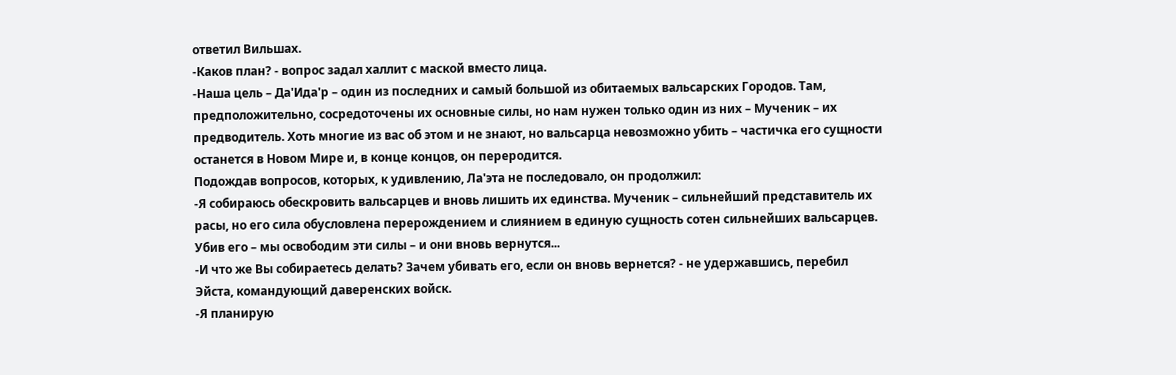ответил Вильшах.
-Каков план? - вопрос задал халлит с маской вместо лица.
-Наша цель – Да'Ида'р – один из последних и самый большой из обитаемых вальсарских Городов. Там, предположительно, сосредоточены их основные силы, но нам нужен только один из них – Мученик – их предводитель. Хоть многие из вас об этом и не знают, но вальсарца невозможно убить – частичка его сущности останется в Новом Мире и, в конце концов, он переродится.
Подождав вопросов, которых, к удивлению, Ла'эта не последовало, он продолжил:
-Я собираюсь обескровить вальсарцев и вновь лишить их единства. Мученик – сильнейший представитель их расы, но его сила обусловлена перерождением и слиянием в единую сущность сотен сильнейших вальсарцев. Убив его – мы освободим эти силы – и они вновь вернутся...
-И что же Вы собираетесь делать? Зачем убивать его, если он вновь вернется? - не удержавшись, перебил Эйста, командующий даверенских войск.
-Я планирую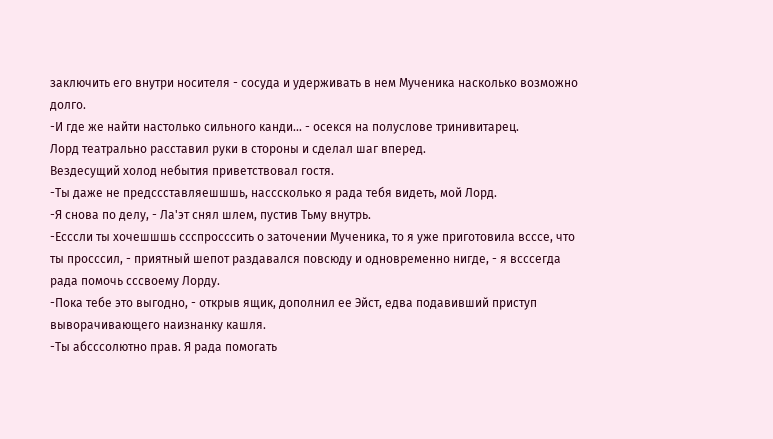заключить его внутри носителя - сосуда и удерживать в нем Мученика насколько возможно долго.
-И где же найти настолько сильного канди... - осекся на полуслове тринивитарец.
Лорд театрально расставил руки в стороны и сделал шаг вперед.
Вездесущий холод небытия приветствовал гостя.
-Ты даже не предссставляешшшь, насссколько я рада тебя видеть, мой Лорд.
-Я снова по делу, - Ла'эт снял шлем, пустив Тьму внутрь.
-Есссли ты хочешшшь ссспросссить о заточении Мученика, то я уже приготовила всссе, что ты просссил, - приятный шепот раздавался повсюду и одновременно нигде, - я всссегда рада помочь сссвоему Лорду.
-Пока тебе это выгодно, - открыв ящик, дополнил ее Эйст, едва подавивший приступ выворачивающего наизнанку кашля.
-Ты абсссолютно прав. Я рада помогать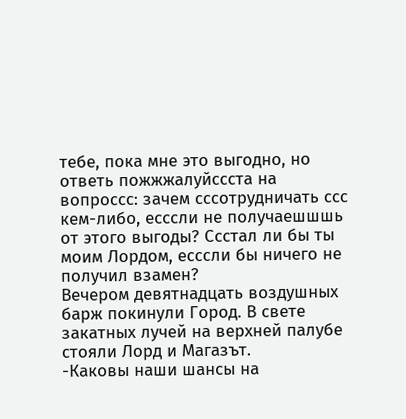тебе, пока мне это выгодно, но ответь пожжжалуйссста на вопроссс: зачем сссотрудничать ссс кем-либо, есссли не получаешшшь от этого выгоды? Ссстал ли бы ты моим Лордом, есссли бы ничего не получил взамен?
Вечером девятнадцать воздушных барж покинули Город. В свете закатных лучей на верхней палубе стояли Лорд и Магазът.
-Каковы наши шансы на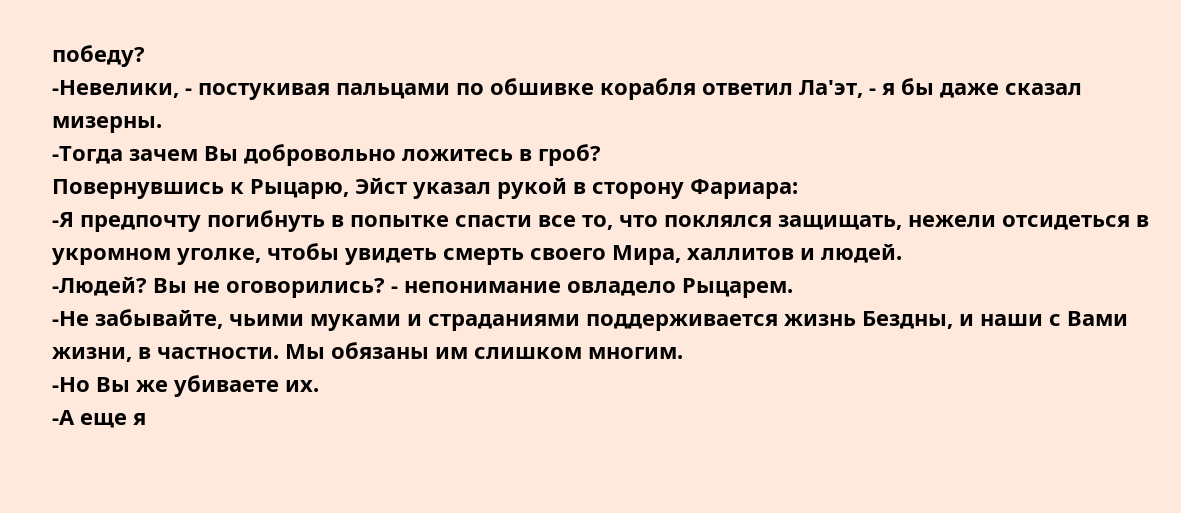победу?
-Невелики, - постукивая пальцами по обшивке корабля ответил Ла'эт, - я бы даже сказал мизерны.
-Тогда зачем Вы добровольно ложитесь в гроб?
Повернувшись к Рыцарю, Эйст указал рукой в сторону Фариара:
-Я предпочту погибнуть в попытке спасти все то, что поклялся защищать, нежели отсидеться в укромном уголке, чтобы увидеть смерть своего Мира, халлитов и людей.
-Людей? Вы не оговорились? - непонимание овладело Рыцарем.
-Не забывайте, чьими муками и страданиями поддерживается жизнь Бездны, и наши с Вами жизни, в частности. Мы обязаны им слишком многим.
-Но Вы же убиваете их.
-А еще я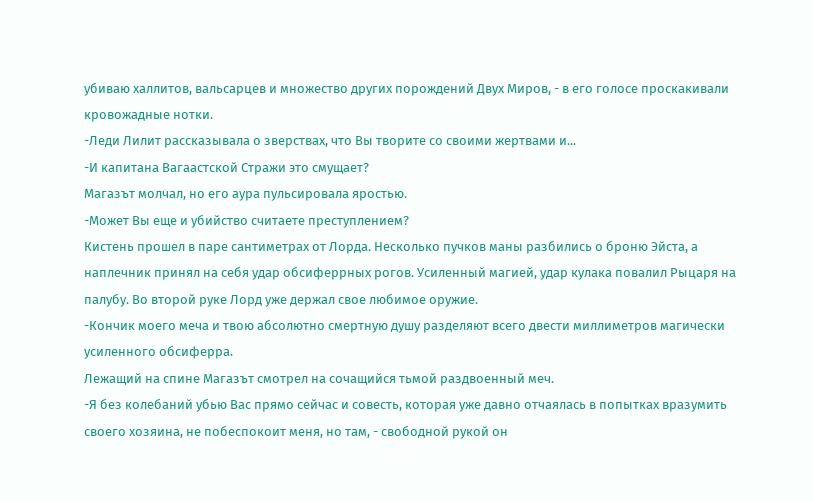убиваю халлитов, вальсарцев и множество других порождений Двух Миров, - в его голосе проскакивали кровожадные нотки.
-Леди Лилит рассказывала о зверствах, что Вы творите со своими жертвами и...
-И капитана Вагаастской Стражи это смущает?
Магазът молчал, но его аура пульсировала яростью.
-Может Вы еще и убийство считаете преступлением?
Кистень прошел в паре сантиметрах от Лорда. Несколько пучков маны разбились о броню Эйста, а наплечник принял на себя удар обсиферрных рогов. Усиленный магией, удар кулака повалил Рыцаря на палубу. Во второй руке Лорд уже держал свое любимое оружие.
-Кончик моего меча и твою абсолютно смертную душу разделяют всего двести миллиметров магически усиленного обсиферра.
Лежащий на спине Магазът смотрел на сочащийся тьмой раздвоенный меч.
-Я без колебаний убью Вас прямо сейчас и совесть, которая уже давно отчаялась в попытках вразумить своего хозяина, не побеспокоит меня, но там, - свободной рукой он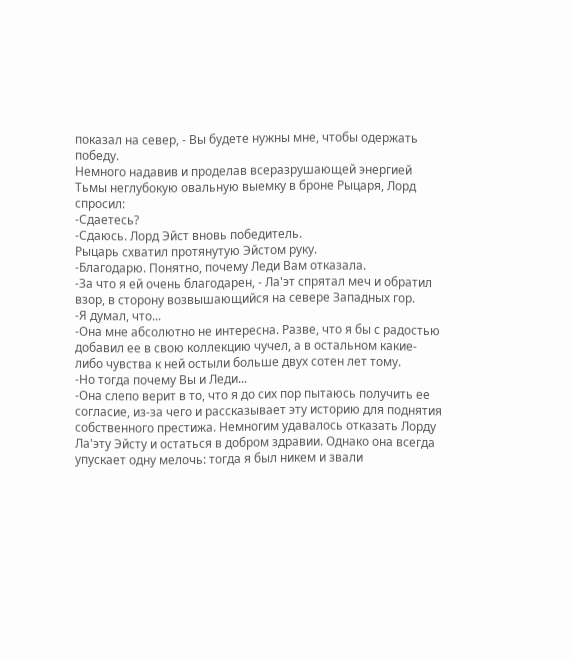показал на север, - Вы будете нужны мне, чтобы одержать победу.
Немного надавив и проделав всеразрушающей энергией Тьмы неглубокую овальную выемку в броне Рыцаря, Лорд спросил:
-Сдаетесь?
-Сдаюсь. Лорд Эйст вновь победитель.
Рыцарь схватил протянутую Эйстом руку.
-Благодарю. Понятно, почему Леди Вам отказала.
-За что я ей очень благодарен, - Ла'эт спрятал меч и обратил взор, в сторону возвышающийся на севере Западных гор.
-Я думал, что...
-Она мне абсолютно не интересна. Разве, что я бы с радостью добавил ее в свою коллекцию чучел, а в остальном какие-либо чувства к ней остыли больше двух сотен лет тому.
-Но тогда почему Вы и Леди...
-Она слепо верит в то, что я до сих пор пытаюсь получить ее согласие, из-за чего и рассказывает эту историю для поднятия собственного престижа. Немногим удавалось отказать Лорду Ла'эту Эйсту и остаться в добром здравии. Однако она всегда упускает одну мелочь: тогда я был никем и звали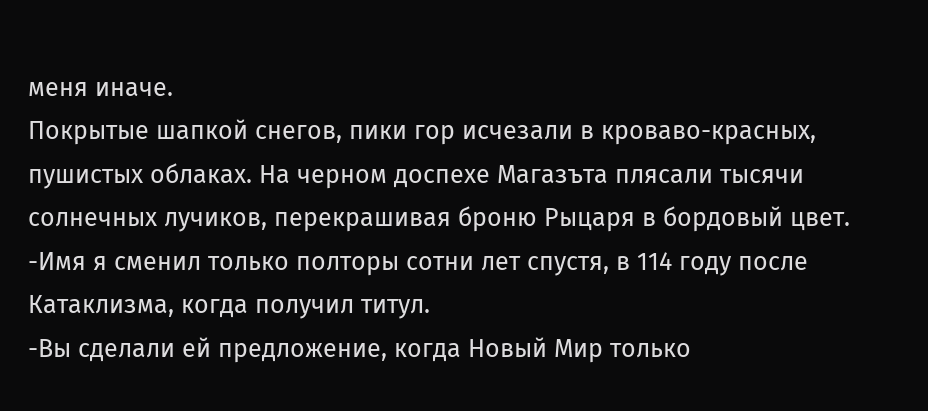меня иначе.
Покрытые шапкой снегов, пики гор исчезали в кроваво-красных, пушистых облаках. На черном доспехе Магазъта плясали тысячи солнечных лучиков, перекрашивая броню Рыцаря в бордовый цвет.
-Имя я сменил только полторы сотни лет спустя, в 114 году после Катаклизма, когда получил титул.
-Вы сделали ей предложение, когда Новый Мир только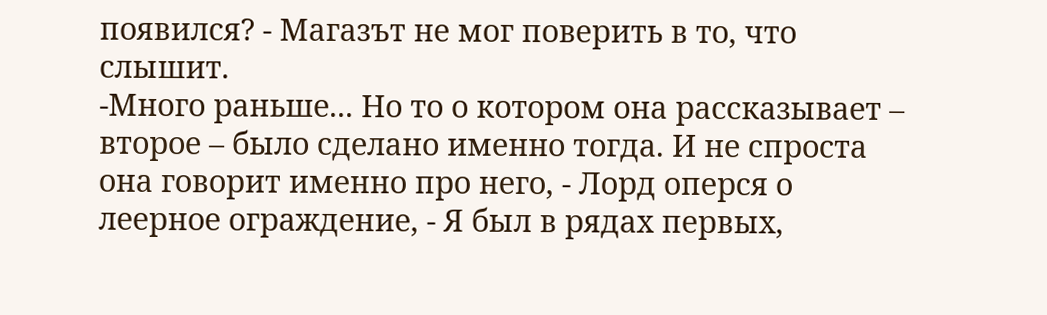появился? - Магазът не мог поверить в то, что слышит.
-Много раньше... Но то о котором она рассказывает – второе – было сделано именно тогда. И не спроста она говорит именно про него, - Лорд оперся о леерное ограждение, - Я был в рядах первых,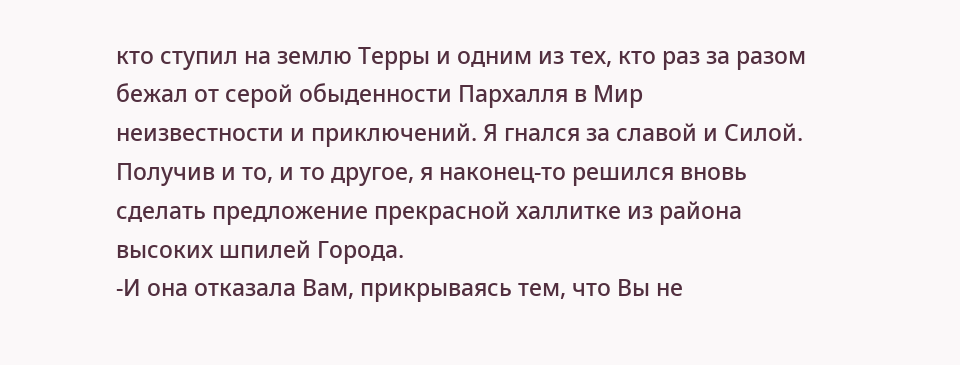кто ступил на землю Терры и одним из тех, кто раз за разом бежал от серой обыденности Пархалля в Мир неизвестности и приключений. Я гнался за славой и Силой. Получив и то, и то другое, я наконец-то решился вновь сделать предложение прекрасной халлитке из района высоких шпилей Города.
-И она отказала Вам, прикрываясь тем, что Вы не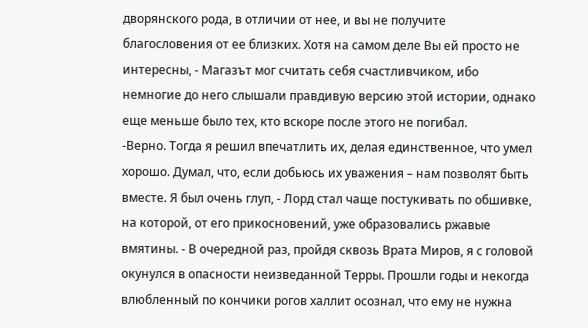дворянского рода, в отличии от нее, и вы не получите благословения от ее близких. Хотя на самом деле Вы ей просто не интересны, - Магазът мог считать себя счастливчиком, ибо немногие до него слышали правдивую версию этой истории, однако еще меньше было тех, кто вскоре после этого не погибал.
-Верно. Тогда я решил впечатлить их, делая единственное, что умел хорошо. Думал, что, если добьюсь их уважения – нам позволят быть вместе. Я был очень глуп, - Лорд стал чаще постукивать по обшивке, на которой, от его прикосновений, уже образовались ржавые вмятины. - В очередной раз, пройдя сквозь Врата Миров, я с головой окунулся в опасности неизведанной Терры. Прошли годы и некогда влюбленный по кончики рогов халлит осознал, что ему не нужна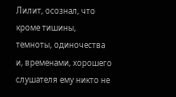Лилит, осознал, что кроме тишины, темноты, одиночества и, временами, хорошего слушателя ему никто не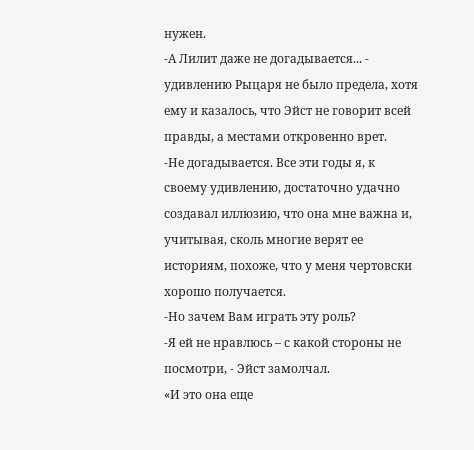нужен.
-А Лилит даже не догадывается... - удивлению Рыцаря не было предела, хотя ему и казалось, что Эйст не говорит всей правды, а местами откровенно врет.
-Не догадывается. Все эти годы я, к своему удивлению, достаточно удачно создавал иллюзию, что она мне важна и, учитывая, сколь многие верят ее историям, похоже, что у меня чертовски хорошо получается.
-Но зачем Вам играть эту роль?
-Я ей не нравлюсь – с какой стороны не посмотри, - Эйст замолчал.
«И это она еще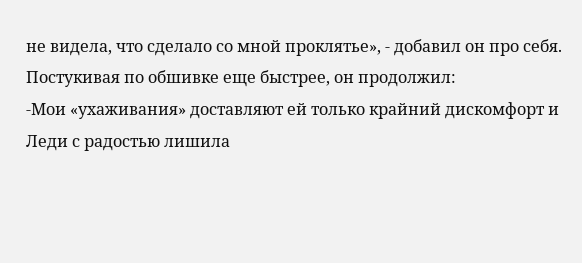не видела, что сделало со мной проклятье», - добавил он про себя.
Постукивая по обшивке еще быстрее, он продолжил:
-Мои «ухаживания» доставляют ей только крайний дискомфорт и Леди с радостью лишила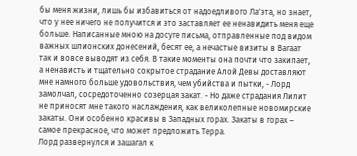бы меня жизни, лишь бы избавиться от надоедливого Ла'эта, но знает, что у нее ничего не получится и это заставляет ее ненавидить меня еще больше. Написанные мною на досуге письма, отправленные под видом важных шпионских донесений, бесят ее, а нечастые визиты в Вагаат так и вовсе выводят из себя. В такие моменты она почти что закипает, а ненависть и тщательно сокрытое страдание Алой Девы доставляют мне намного больше удовольствия, чем убийства и пытки, - Лорд замолчал, сосредоточенно созерцая закат. - Но даже страдания Лилит не приносят мне такого наслаждения, как великолепные новомирские закаты. Они особенно красивы в Западных горах. Закаты в горах – самое прекрасное, что может предложить Терра.
Лорд развернулся и зашагал к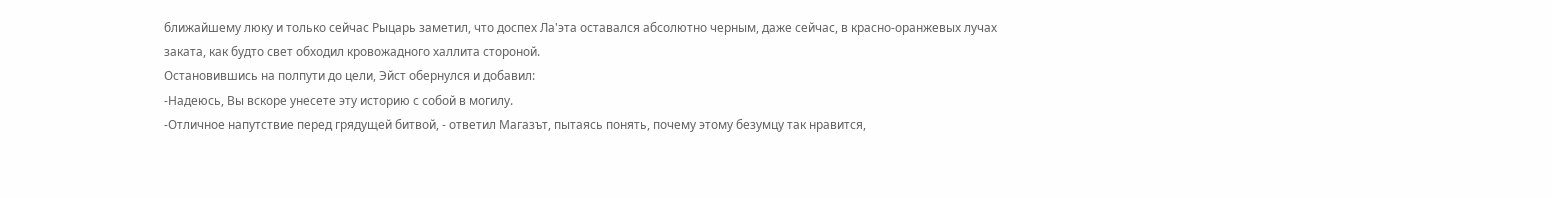ближайшему люку и только сейчас Рыцарь заметил, что доспех Ла'эта оставался абсолютно черным, даже сейчас, в красно-оранжевых лучах заката, как будто свет обходил кровожадного халлита стороной.
Остановившись на полпути до цели, Эйст обернулся и добавил:
-Надеюсь, Вы вскоре унесете эту историю с собой в могилу.
-Отличное напутствие перед грядущей битвой, - ответил Магазът, пытаясь понять, почему этому безумцу так нравится,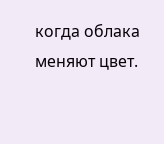когда облака меняют цвет.